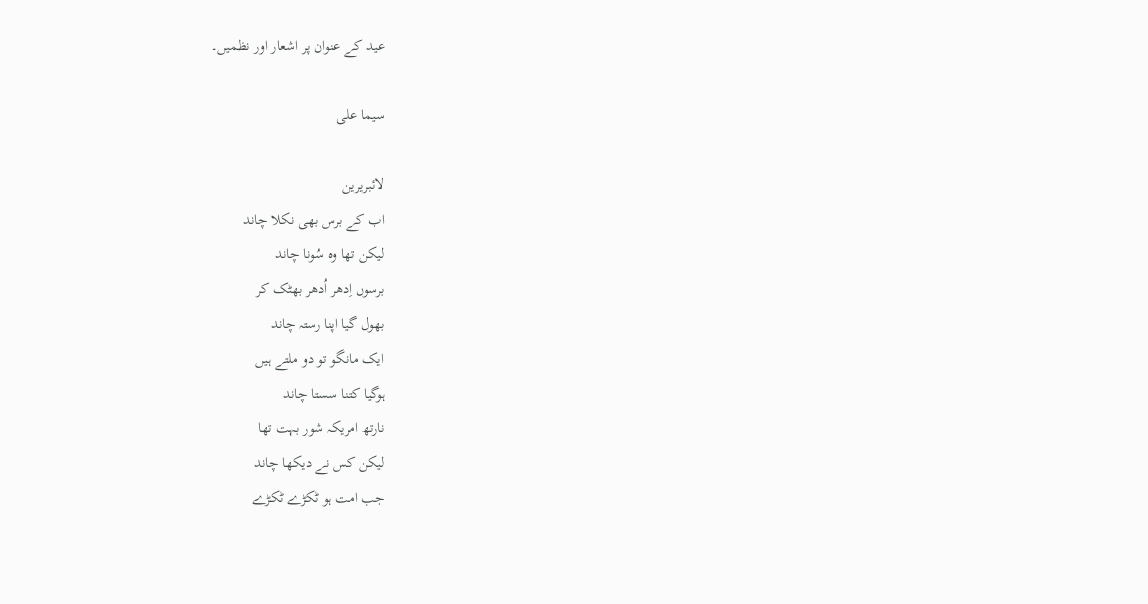عید کے عنوان پر اشعار اور نظمیں۔

سیما علی

لائبریرین
اب کے برس بھی نکلا چاند
لیکن تھا وہ سُونا چاند
برسوں اِدھر اُدھر بھٹک کر
بھول گیا اپنا رستہ چاند
ایک مانگو تو دو ملتے ہیں
ہوگیا کتنا سستا چاند
نارتھ امریکہ شور بہت تھا
لیکن کس نے دیکھا چاند
جب امت ہو ٹکڑے ٹکڑے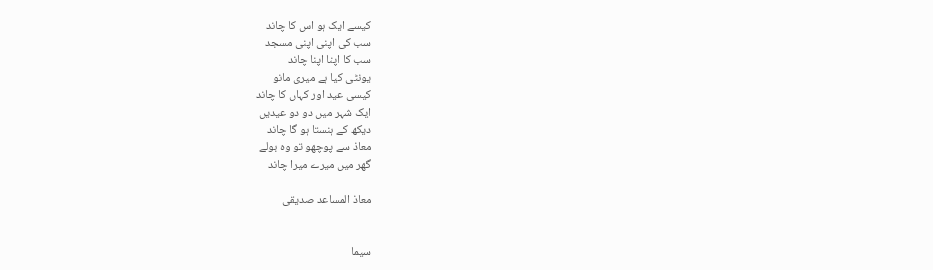کیسے ایک ہو اس کا چاند
سب کی اپنی اپنی مسجد
سب کا اپنا اپنا چاند
یونٹی کیا ہے میری مانو
کیسی عید اور کہاں کا چاند
ایک شہر میں دو دو عیدیں
دیکھ کے ہنستا ہو گا چاند
معاذ سے پوچھو تو وہ بولے
گھر میں میرے میرا چاند

معاذ المساعد صدیقی


سیما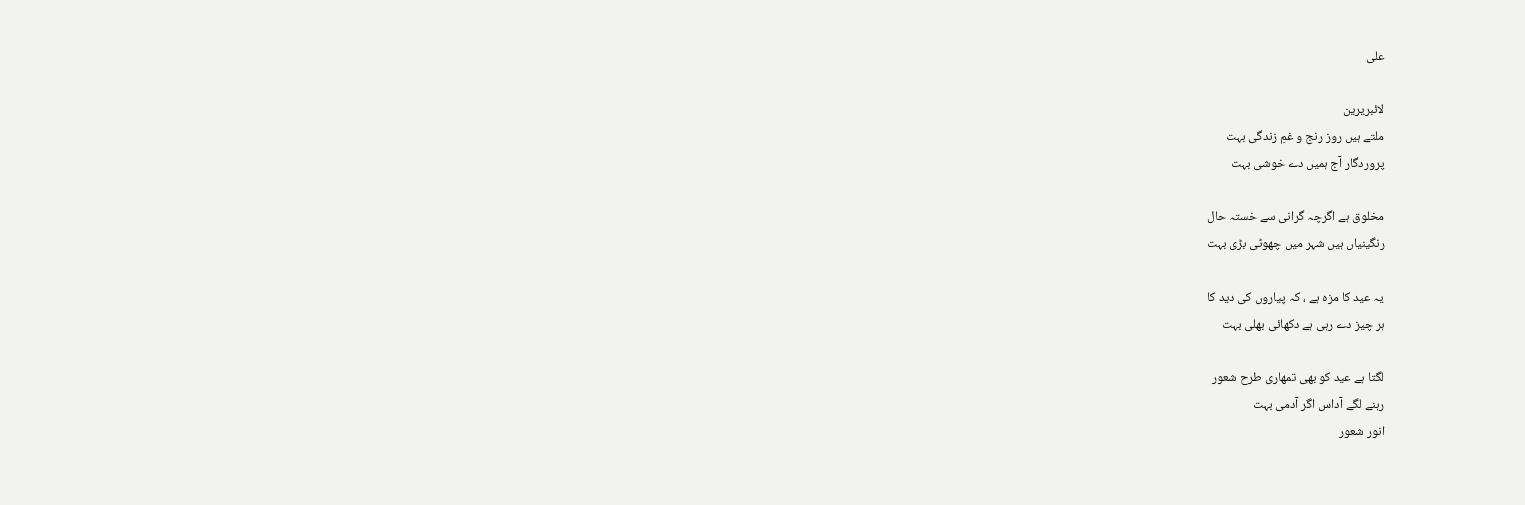علی

لائبریرین
ملتے ہیں روز رنج و غمِ زندگی بہت
پروردگار آج ہمیں دے خوشی بہت

مخلوق ہے اگرچہ گرانی سے خستہ حال
رنگینیاں ہیں شہر میں چھوٹی بڑی بہت

یہ عید کا مزہ ہے ، کہ پیاروں کی دید کا
ہر چیز دے رہی ہے دکھائی بھلی بہت

لگتا ہے عید کو بھی تمھاری طرح شعور
رہنے لگے آداس اگر آدمی بہت
انور شعور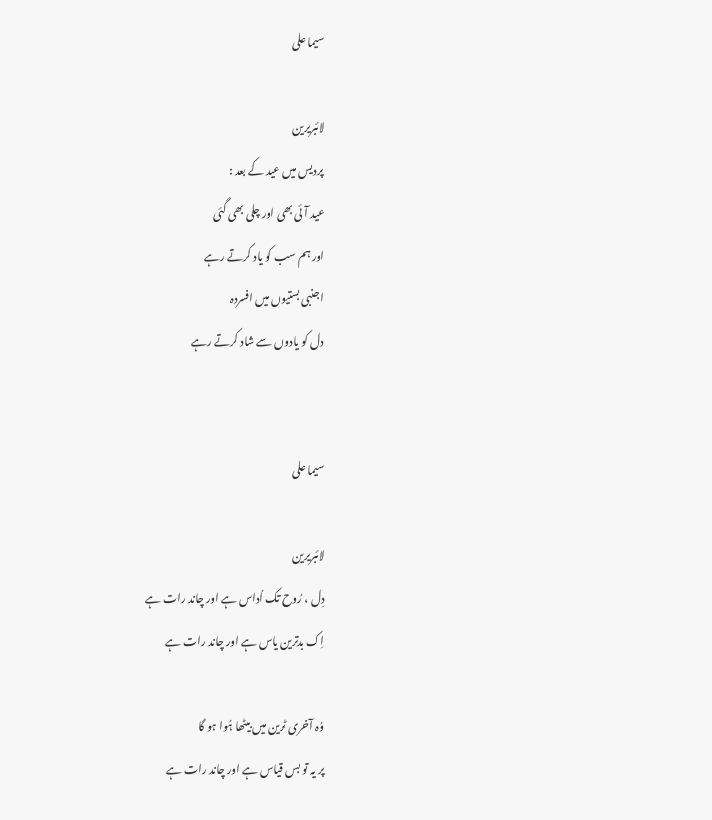سیما علی

لائبریرین
پردیس میں عید کے بعد :
عید آئی بھی اور چلی بھی گئی
اور ہم سب کو یاد کرتے رہے
اجنبی بستیوں میں افسردہ
دل کو یادوں سے شاد کرتے رہے


سیما علی

لائبریرین
دِل ، رُوح تک اُداس ہے اور چاند رات ہے
اِک بدترین یاس ہے اور چاند رات ہے

وُہ آخری ٹرین میں بیٹھا ہُوا ہو گا
پر یہ تو بس قیاس ہے اور چاند رات ہے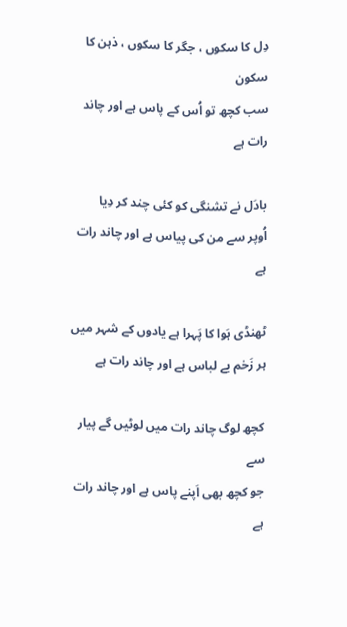دِل کا سکوں ، جگر کا سکوں ، ذہن کا سکون
سب کچھ تو اُس کے پاس ہے اور چاند رات ہے

بادَل نے تشنگی کو کئی چند کر دِیا
اُوپر سے من کی پیاس ہے اور چاند رات ہے

ٹھنڈی ہَوا کا پَہرا ہے یادوں کے شہر میں
ہر زَخم بے لباس ہے اور چاند رات ہے

کچھ لوگ چاند رات میں لوٹیں گے پیار سے
جو کچھ بھی اَپنے پاس ہے اور چاند رات ہے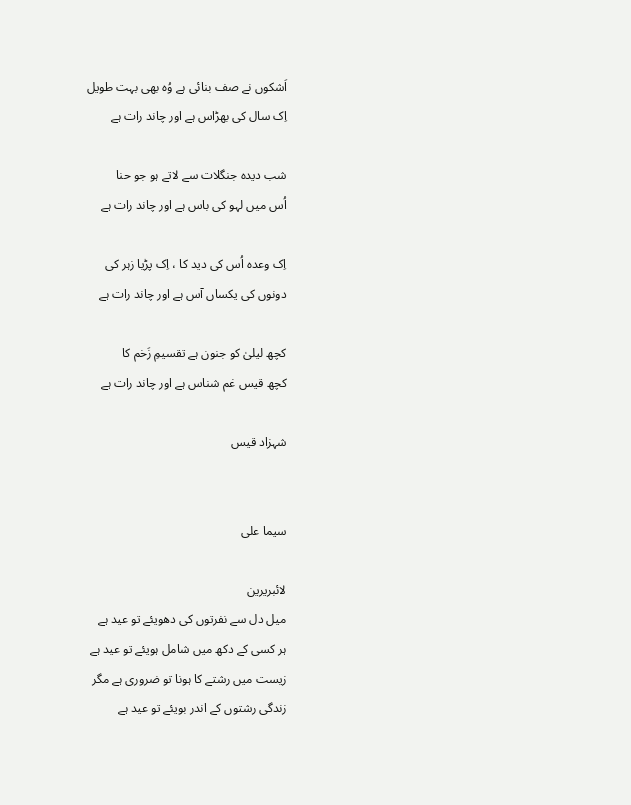اَشکوں نے صف بنائی ہے وُہ بھی بہت طویل
اِک سال کی بھڑاس ہے اور چاند رات ہے

شب دیدہ جنگلات سے لاتے ہو جو حنا
اُس میں لہو کی باس ہے اور چاند رات ہے

اِک وعدہ اُس کی دید کا ، اِک پڑیا زہر کی
دونوں کی یکساں آس ہے اور چاند رات ہے

کچھ لیلیٰ کو جنون ہے تقسیمِ زَخم کا
کچھ قیس غم شناس ہے اور چاند رات ہے

شہزاد قیس


سیما علی

لائبریرین
میل دل سے نفرتوں کی دھویئے تو عید ہے
ہر کسی کے دکھ میں شامل ہویئے تو عید ہے
زیست میں رشتے کا ہونا تو ضروری ہے مگر
زندگی رشتوں کے اندر بویئے تو عید ہے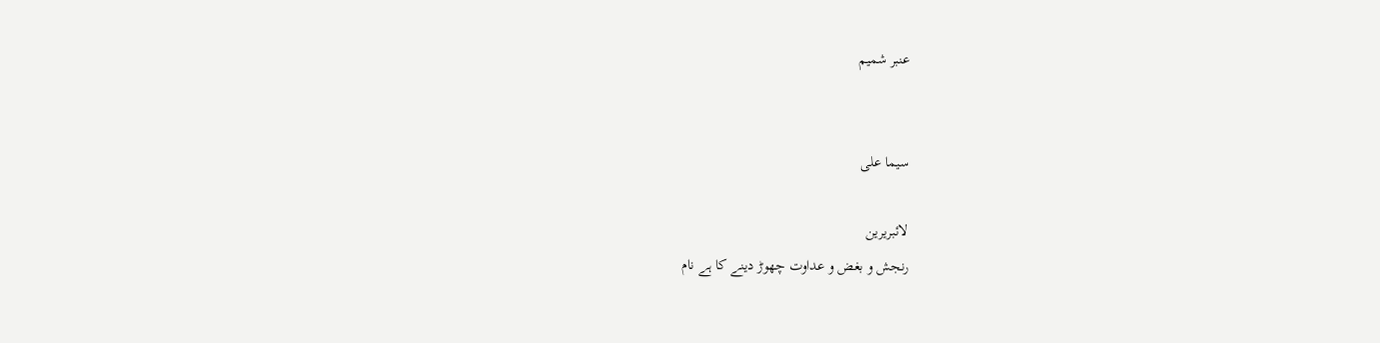عنبر شمیم


سیما علی

لائبریرین
رنجش و بغض و عداوت چھوڑ دینے کا ہے نام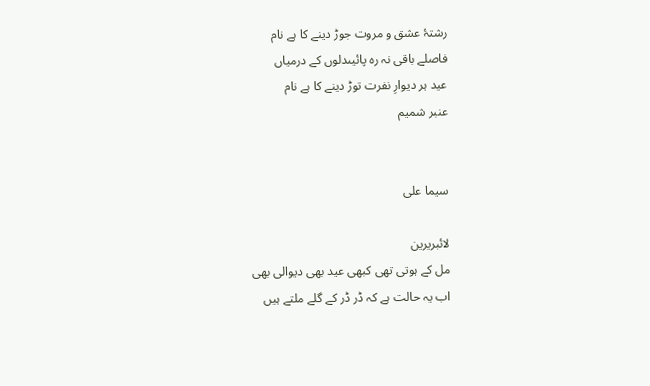رشتۂ عشق و مروت جوڑ دینے کا ہے نام
فاصلے باقی نہ رہ پائیںدلوں کے درمیاں
عید ہر دیوارِ نفرت توڑ دینے کا ہے نام
عنبر شمیم


سیما علی

لائبریرین
مل کے ہوتی تھی کبھی عید بھی دیوالی بھی
اب یہ حالت ہے کہ ڈر ڈر کے گلے ملتے ہیں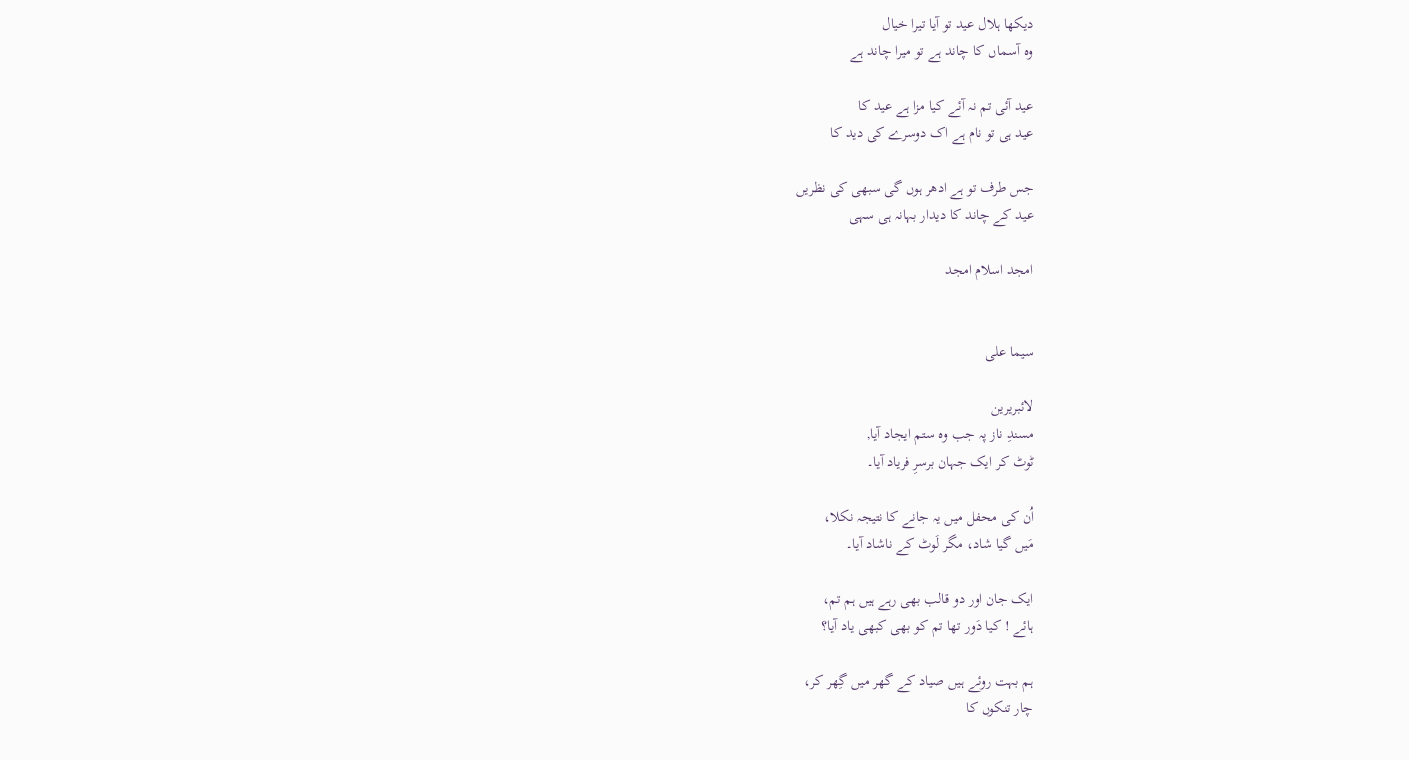دیکھا ہلال عید تو آیا تیرا خیال
وہ آسماں کا چاند ہے تو میرا چاند ہے

عید آئی تم نہ آئے کیا مزا ہے عید کا
عید ہی تو نام ہے اک دوسرے کی دید کا

جس طرف تو ہے ادھر ہوں گی سبھی کی نظریں
عید کے چاند کا دیدار بہانہ ہی سہی

امجد اسلام امجد


سیما علی

لائبریرین
مسندِ ناز پہ جب وہ ستم ایجاد آیا,
ٹوٹ کر ایک جہان برسرِ فریاد آیا۔

اُن کی محفل میں یہ جانے کا نتیجہ نکلا،
مَیں گیا شاد، مگر لَوٹ کے ناشاد آیا۔

ایک جان اور دو قالب بھی رہے ہیں ہم تم،
ہائے ! کیا دَور تھا تم کو بھی کبھی یاد آیا؟

ہم بہت روئے ہیں صیاد کے گھر میں گِھر کر،
چار تنکوں کا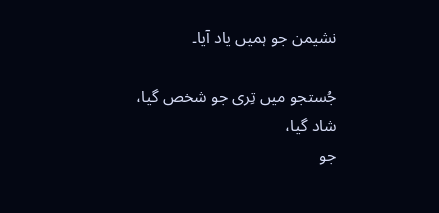نشیمن جو ہمیں یاد آیا۔

جُستجو میں تِری جو شخص گیا، شاد گیا،
جو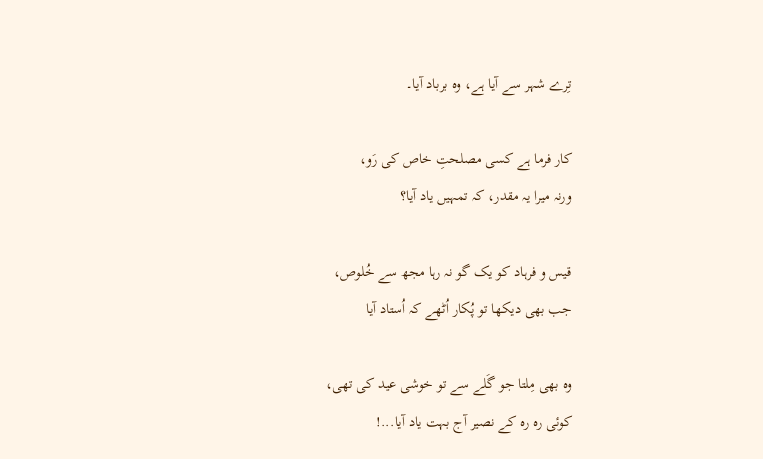تِرے شہر سے آیا ہے، وہ برباد آیا۔

کار فرما ہے کسی مصلحتِ خاص کی رَو،
ورنہ میرا یہ مقدر، کہ تمہیں یاد آیا؟

قیس و فرہاد کو یک گو نہ رہا مجھ سے خُلوص،
جب بھی دیکھا تو پُکار اُٹھے کہ اُستاد آیا

وہ بھی مِلتا جو گَلے سے تو خوشی عید کی تھی،
کوئی رہ رہ کے نصیر آج بہت یاد آیا...!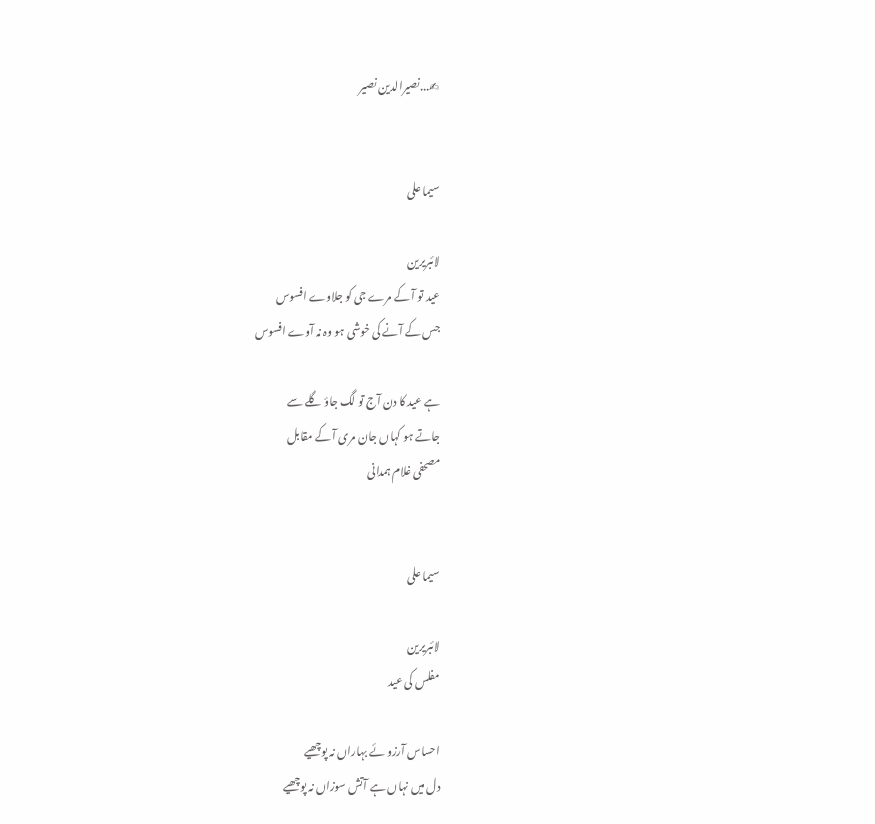✍...نصیرالدین نصیر


سیما علی

لائبریرین
عید تو آ کے مرے جی کو جلاوے افسوس
جس کے آنے کی خوشی ہو وہ نہ آوے افسوس

ہے عید کا دن آج تو لگ جاؤ گلے سے
جاتے ہو کہاں جان مری آ کے مقابل
مصحفی غلام ہمدانی


سیما علی

لائبریرین
مفلس کی عید

احساس آرزو ئے بہاراں نہ پوچھیے
دل میں نہاں ہے آتش سوزاں نہ پوچھیے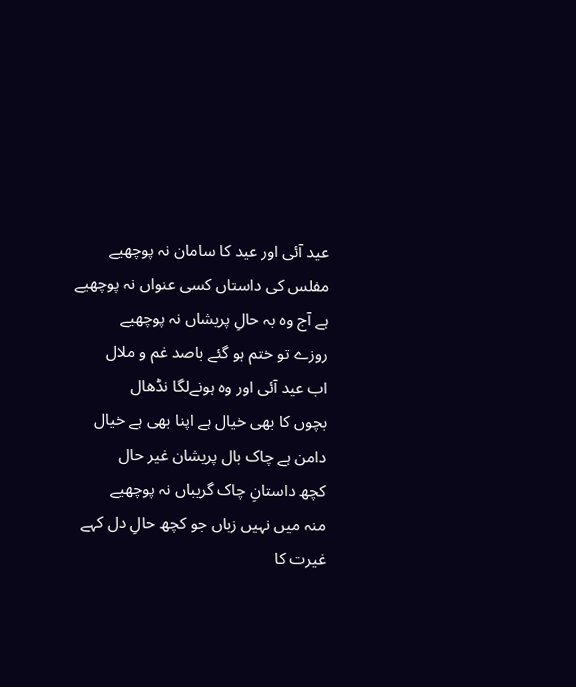عید آئی اور عید کا سامان نہ پوچھیے
مفلس کی داستاں کسی عنواں نہ پوچھیے
ہے آج وہ بہ حالِ پریشاں نہ پوچھیے
روزے تو ختم ہو گئے باصد غم و ملال
اب عید آئی اور وہ ہونےلگا نڈھال
بچوں کا بھی خیال ہے اپنا بھی ہے خیال
دامن ہے چاک بال پریشان غیر حال
کچھ داستانِ چاک گریباں نہ پوچھیے
منہ میں نہیں زباں جو کچھ حالِ دل کہے
غیرت کا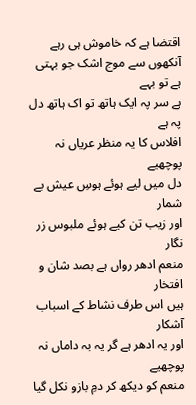اقتضا ہے کہ خاموش ہی رہے
آنکھوں سے موج اشک جو بہتی ہے تو بہے
ہے سر پہ ایک ہاتھ تو اک ہاتھ دل پہ ہے
افلاس کا یہ منظر عریاں نہ پوچھیے
دل میں لیے ہوئے ہوسِ عیش بے شمار
اور زیب تن کیے ہوئے ملبوس زر نگار
منعم ادھر رواں ہے بصد شان و افتخار
ہیں اس طرف نشاط کے اسباب آشکار
اور یہ ادھر ہے گر یہ بہ داماں نہ پوچھیے
منعم کو دیکھ کر دمِ بازو نکل گیا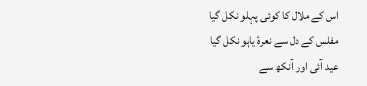اس کے ملال کا کوئی پہلو نکل گیا
مفلس کے دل سے نعرۂ یاہو نکل گیا
عید آئی اور آنکھ سے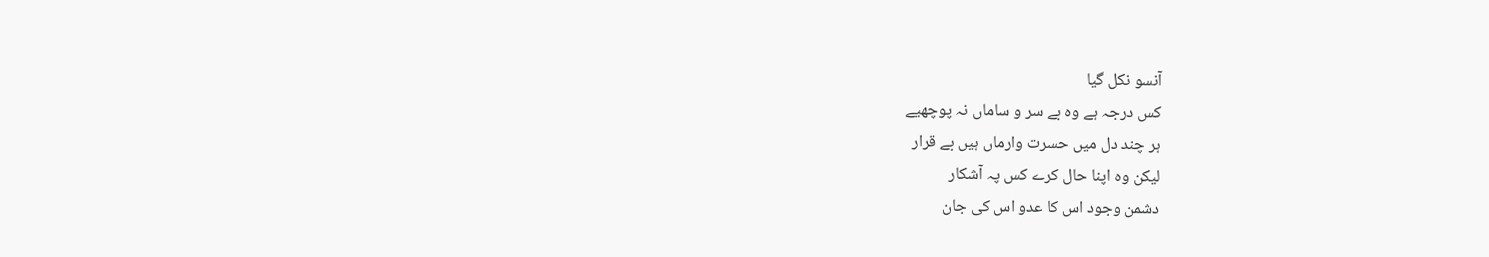آنسو نکل گیا
کس درجہ ہے وہ بے سر و ساماں نہ پوچھیے
ہر چند دل میں حسرت وارماں ہیں بے قرار
لیکن وہ اپنا حال کرے کس پہ آشکار
دشمن وجود اس کا عدو اس کی جان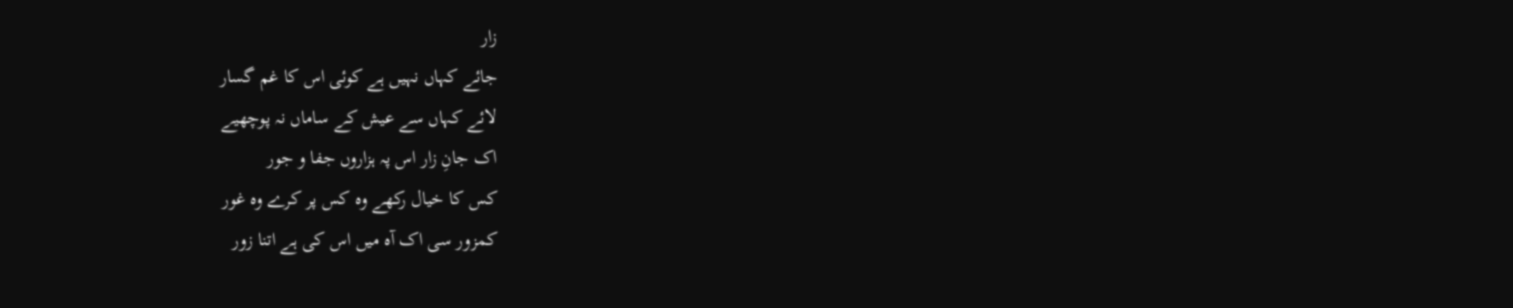زار
جائے کہاں نہیں ہے کوئی اس کا غم گسار
لائے کہاں سے عیش کے ساماں نہ پوچھیے
اک جانِ زار اس پہ ہزاروں جفا و جور
کس کا خیال رکھے وہ کس پر کرے وہ غور
کمزور سی اک آہ میں اس کی ہے اتنا زور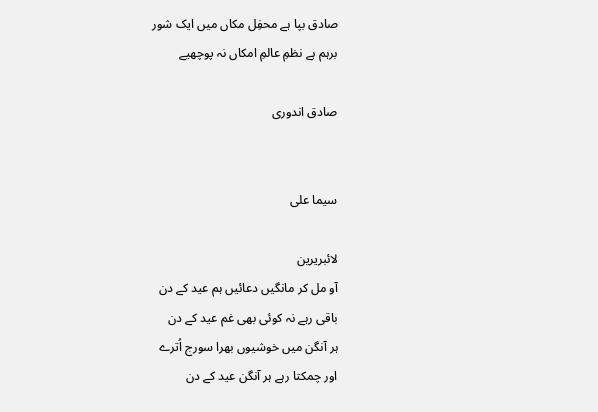صادق بپا ہے محفِل مکاں میں ایک شور
برہم ہے نظمِ عالمِ امکاں نہ پوچھیے

صادق اندوری


سیما علی

لائبریرین
آو مل کر مانگیں دعائیں ہم عید کے دن
باقی رہے نہ کوئی بھی غم عید کے دن
ہر آنگن میں خوشیوں بھرا سورج اُترے
اور چمکتا رہے ہر آنگن عید کے دن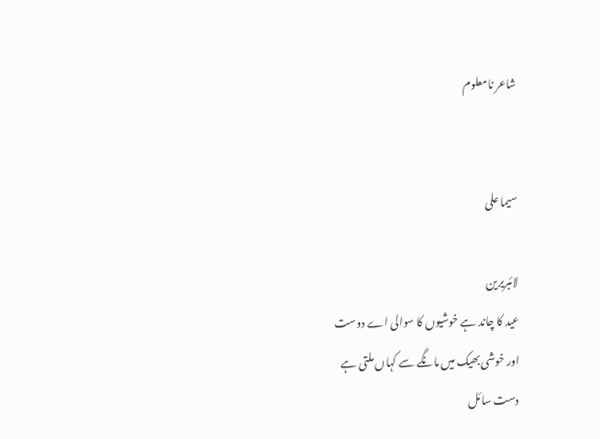شاعر نامعلوم


سیما علی

لائبریرین
عید کا چاند ہے خوشیوں کا سوالی اے دوست
اور خوشی بھیک میں مانگے سے کہاں ملتی ہے
دست سائل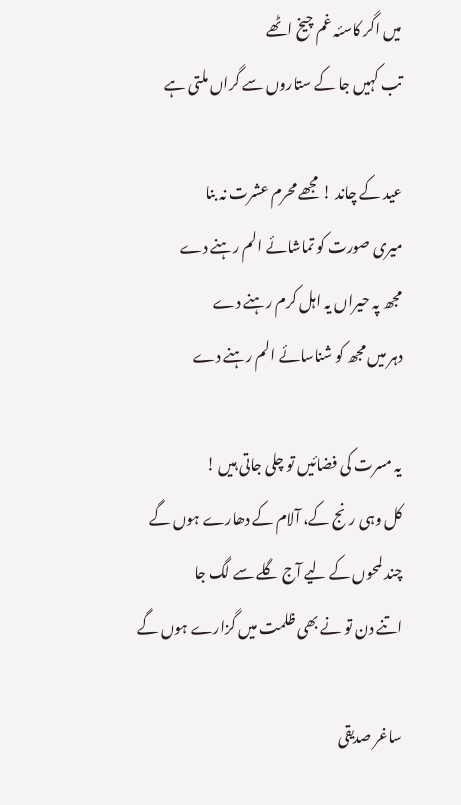میں اگر کاسئہ غم چیخ اٹھے
تب کہیں جا کے ستاروں سے گراں ملتی ہے

عید کے چاند ! مجھے محرم عشرت نہ بنا
میری صورت کو تماشائے الم رہنے دے
مجھ پہ حیراں یہ اہل کرم رہنے دے
دہر میں مجھ کو شناسائے الم رہنے دے

یہ مسرت کی فضائیں تو چلی جاتی ہیں !
کل وہی رنج کے، آلام کے دھارے ہوں گے
چند لمحوں کے لیے آج گلے سے لگ جا
اتنے دن تو نے بھی ظلمت میں گزارے ہوں گے

ساغر صدیقی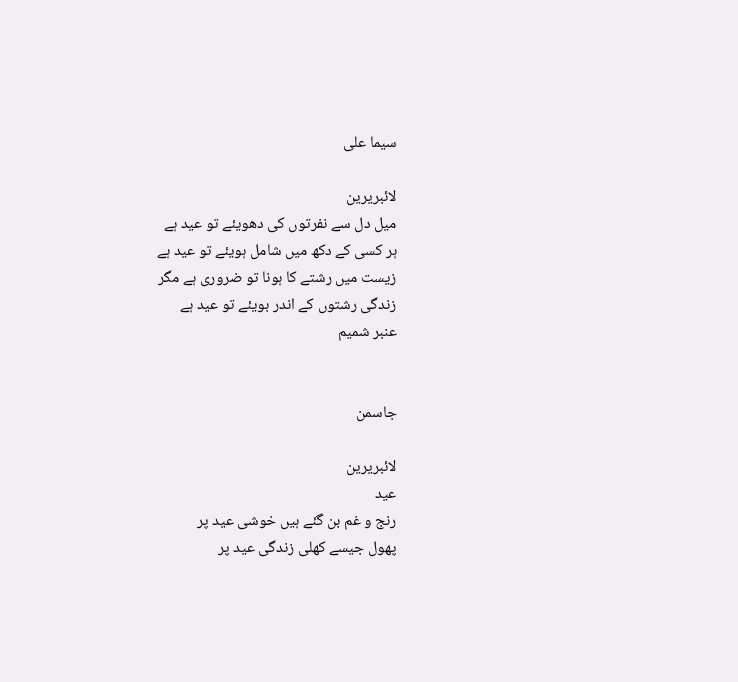سیما علی

لائبریرین
میل دل سے نفرتوں کی دھویئے تو عید ہے
ہر کسی کے دکھ میں شامل ہویئے تو عید ہے
زیست میں رشتے کا ہونا تو ضروری ہے مگر
زندگی رشتوں کے اندر بویئے تو عید ہے
عنبر شمیم


جاسمن

لائبریرین
عید
رنج و غم بن گئے ہیں خوشی عید پر
پھول جیسے کھلی زندگی عید پر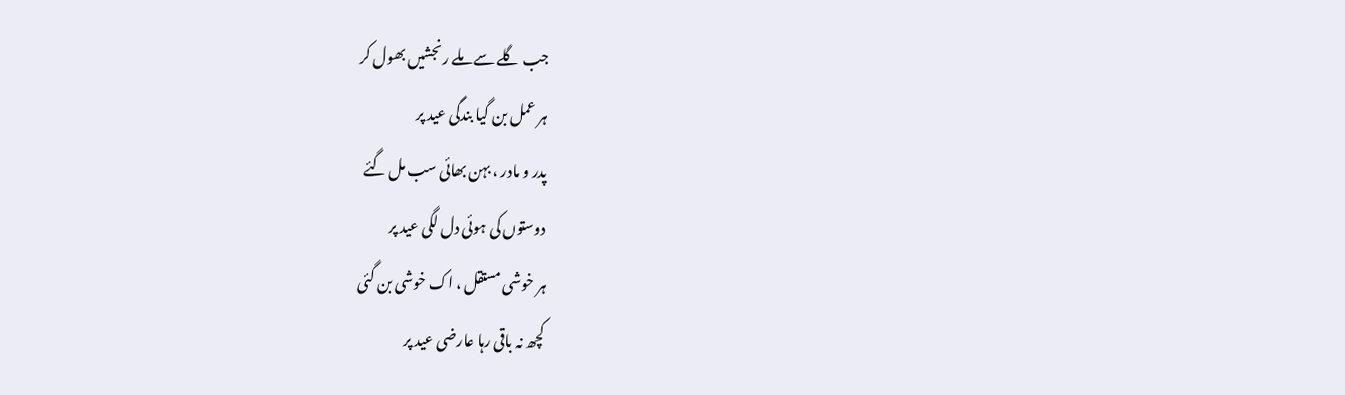جب گلے سے ملے رنجشیں بھول کر
ہر عمل بن گیا بندگی عید پر
پدر و مادر ، بہن بھائی سب مل گئے
دوستوں کی ہوئی دل لگی عید پر
ہر خوشی مستقل ، اک خوشی بن گئی
کچھ نہ باقی رہا عارضی عید پر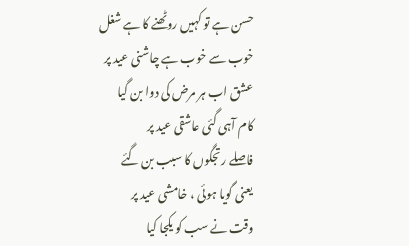حسن ہے تو کہیں روٹھنے کا ہے شغل
خوب سے خوب ہے چاشنی عید پر
عشق اب ہر مرض کی دوا بن گیا
کام آہی گئی عاشقی عید پر
فاصلے رتجگوں کا سبب بن گئے
یعنی گویا ہوئی ، خامشی عید پر
وقت نے سب کو یکجا کیا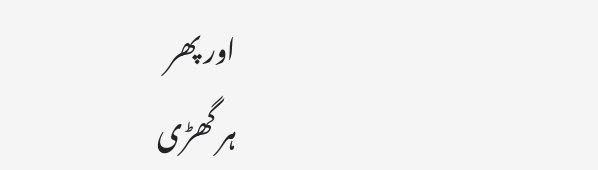اور پھر
ہر گھڑی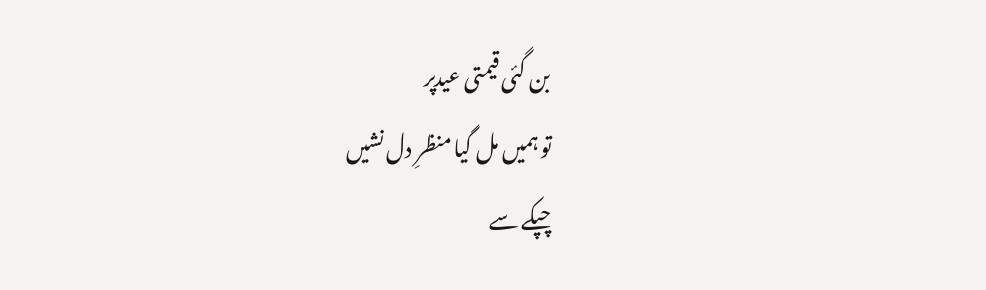بن گئی قیمتی عیدپر
تو ہمیں مل گیا منظرِ دل نشیں
چپکے سے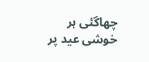چھاگئی ہر خوشی عید پر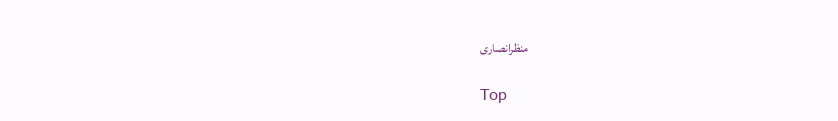منظرانصاری

Top